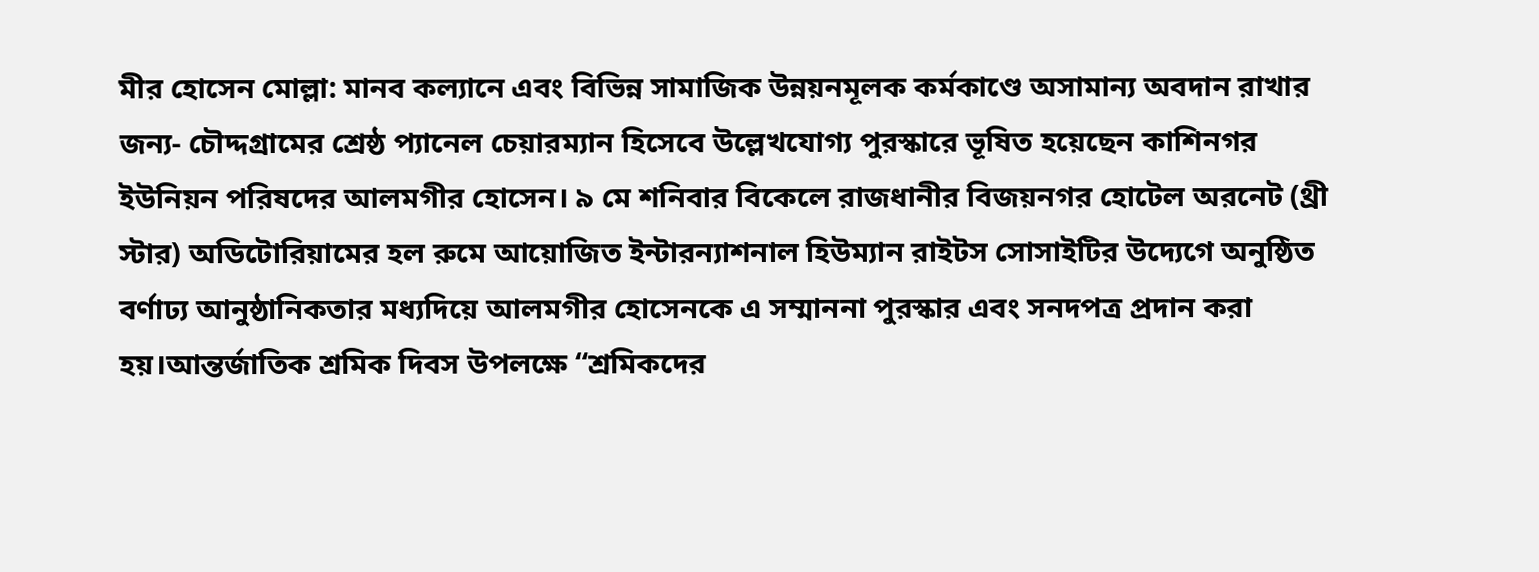মীর হোসেন মোল্লা: মানব কল্যানে এবং বিভিন্ন সামাজিক উন্নয়নমূলক কর্মকাণ্ডে অসামান্য অবদান রাখার জন্য- চৌদ্দগ্রামের শ্রেষ্ঠ প্যানেল চেয়ারম্যান হিসেবে উল্লেখযোগ্য পুরস্কারে ভূষিত হয়েছেন কাশিনগর ইউনিয়ন পরিষদের আলমগীর হোসেন। ৯ মে শনিবার বিকেলে রাজধানীর বিজয়নগর হোটেল অরনেট (থ্রী স্টার) অডিটোরিয়ামের হল রুমে আয়োজিত ইন্টারন্যাশনাল হিউম্যান রাইটস সোসাইটির উদ্যেগে অনুষ্ঠিত বর্ণাঢ্য আনুষ্ঠানিকতার মধ্যদিয়ে আলমগীর হোসেনকে এ সম্মাননা পুরস্কার এবং সনদপত্র প্রদান করা হয়।আন্তর্জাতিক শ্রমিক দিবস উপলক্ষে “শ্রমিকদের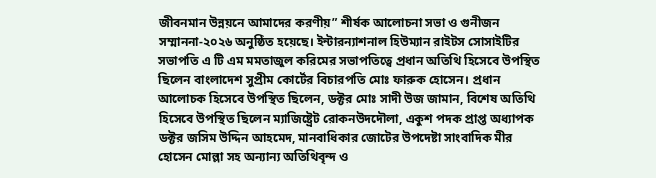জীবনমান উন্নয়নে আমাদের করণীয়” শীর্ষক আলোচনা সভা ও গুনীজন সম্মাননা-২০২৬ অনুষ্ঠিত হয়েছে। ইন্টারন্যাশনাল হিউম্যান রাইটস সোসাইটির সভাপতি এ টি এম মমতাজুল করিমের সভাপতিত্বে প্রধান অতিথি হিসেবে উপস্থিত ছিলেন বাংলাদেশ সুপ্রীম কোর্টের বিচারপতি মোঃ ফারুক হোসেন। প্রধান আলোচক হিসেবে উপস্থিত ছিলেন, ডক্টর মোঃ সাদী উজ জামান, বিশেষ অতিথি হিসেবে উপস্থিত ছিলেন ম্যাজিষ্ট্রেট রোকনউদদৌলা, একুশ পদক প্রাপ্ত অধ্যাপক ডক্টর জসিম উদ্দিন আহমেদ, মানবাধিকার জোটের উপদেষ্টা সাংবাদিক মীর হোসেন মোল্লা সহ অন্যান্য অতিথিবৃন্দ ও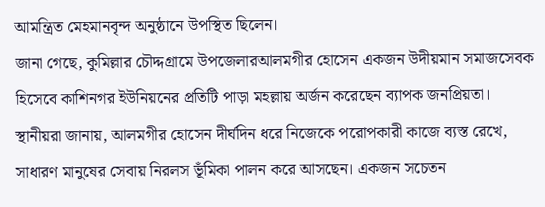আমন্ত্রিত মেহমানবৃন্দ অনুষ্ঠানে উপস্থিত ছিলেন।
জানা গেছে, কুমিল্লার চৌদ্দগ্রামে উপজেলারআলমগীর হোসেন একজন উদীয়মান সমাজসেবক হিসেবে কাশিনগর ইউনিয়নের প্রতিটি পাড়া মহল্লায় অর্জন করেছেন ব্যাপক জনপ্রিয়তা। স্থানীয়রা জানায়, আলমগীর হোসেন দীর্ঘদিন ধরে নিজেকে পরোপকারী কাজে ব্যস্ত রেখে, সাধারণ মানুষের সেবায় নিরলস ভূঁমিকা পালন করে আসছেন। একজন সচেতন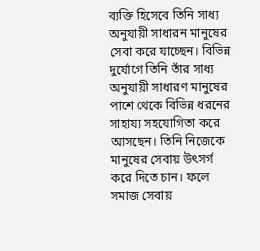ব্যক্তি হিসেবে তিনি সাধ্য অনুযায়ী সাধারন মানুষের সেবা করে যাচ্ছেন। বিভিন্ন দুর্যোগে তিনি তাঁর সাধ্য অনুযায়ী সাধারণ মানুষের পাশে থেকে বিভিন্ন ধরনের সাহায্য সহযোগিতা করে আসছেন। তিনি নিজেকে মানুষের সেবায় উৎসর্গ করে দিতে চান। ফলে সমাজ সেবায়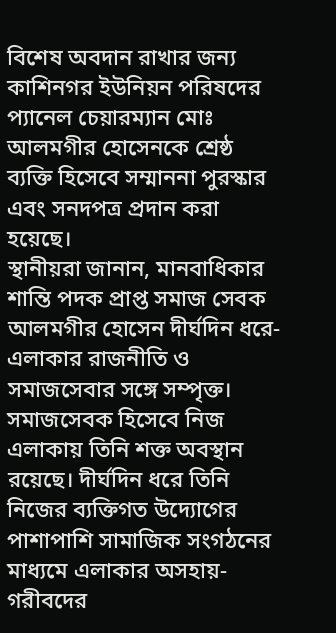বিশেষ অবদান রাখার জন্য কাশিনগর ইউনিয়ন পরিষদের প্যানেল চেয়ারম্যান মোঃ আলমগীর হোসেনকে শ্রেষ্ঠ ব্যক্তি হিসেবে সম্মাননা পুরস্কার এবং সনদপত্র প্রদান করা হয়েছে।
স্থানীয়রা জানান, মানবাধিকার শান্তি পদক প্রাপ্ত সমাজ সেবক আলমগীর হোসেন দীর্ঘদিন ধরে- এলাকার রাজনীতি ও সমাজসেবার সঙ্গে সম্পৃক্ত। সমাজসেবক হিসেবে নিজ এলাকায় তিনি শক্ত অবস্থান রয়েছে। দীর্ঘদিন ধরে তিনি নিজের ব্যক্তিগত উদ্যোগের পাশাপাশি সামাজিক সংগঠনের মাধ্যমে এলাকার অসহায়- গরীবদের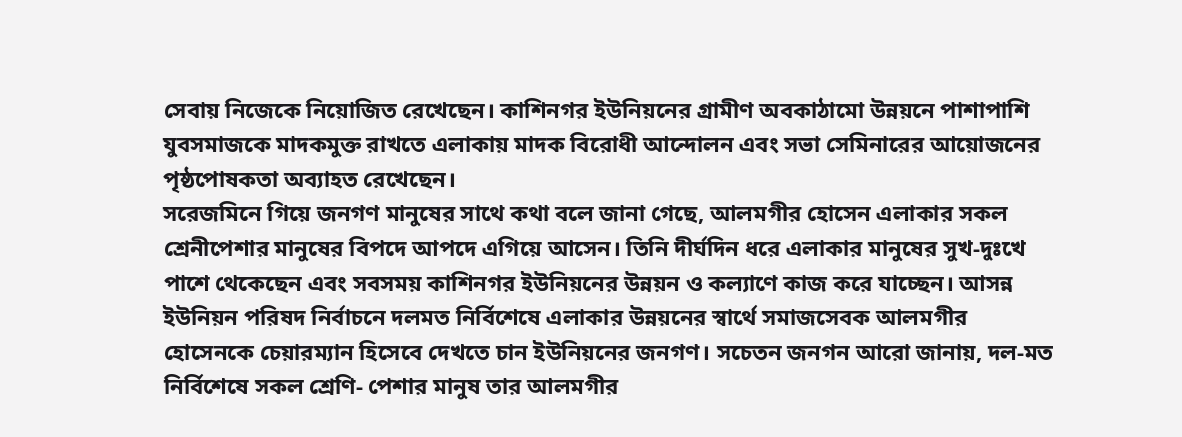সেবায় নিজেকে নিয়োজিত রেখেছেন। কাশিনগর ইউনিয়নের গ্রামীণ অবকাঠামো উন্নয়নে পাশাপাশি যুবসমাজকে মাদকমুক্ত রাখতে এলাকায় মাদক বিরোধী আন্দোলন এবং সভা সেমিনারের আয়োজনের পৃষ্ঠপোষকতা অব্যাহত রেখেছেন।
সরেজমিনে গিয়ে জনগণ মানুষের সাথে কথা বলে জানা গেছে, আলমগীর হোসেন এলাকার সকল শ্রেনীপেশার মানুষের বিপদে আপদে এগিয়ে আসেন। তিনি দীর্ঘদিন ধরে এলাকার মানুষের সুখ-দুঃখে পাশে থেকেছেন এবং সবসময় কাশিনগর ইউনিয়নের উন্নয়ন ও কল্যাণে কাজ করে যাচ্ছেন। আসন্ন ইউনিয়ন পরিষদ নির্বাচনে দলমত নির্বিশেষে এলাকার উন্নয়নের স্বার্থে সমাজসেবক আলমগীর হোসেনকে চেয়ারম্যান হিসেবে দেখতে চান ইউনিয়নের জনগণ। সচেতন জনগন আরো জানায়, দল-মত নির্বিশেষে সকল শ্রেণি- পেশার মানুষ তার আলমগীর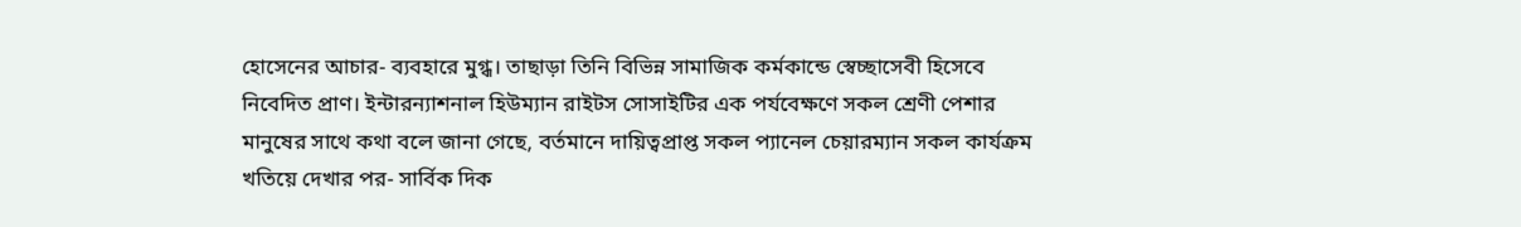হোসেনের আচার- ব্যবহারে মুগ্ধ। তাছাড়া তিনি বিভিন্ন সামাজিক কর্মকান্ডে স্বেচ্ছাসেবী হিসেবে নিবেদিত প্রাণ। ইন্টারন্যাশনাল হিউম্যান রাইটস সোসাইটির এক পর্যবেক্ষণে সকল শ্রেণী পেশার মানুষের সাথে কথা বলে জানা গেছে, বর্তমানে দায়িত্বপ্রাপ্ত সকল প্যানেল চেয়ারম্যান সকল কার্যক্রম খতিয়ে দেখার পর- সার্বিক দিক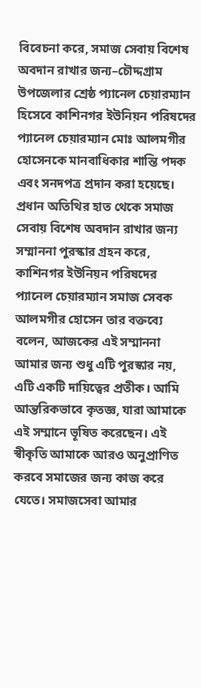বিবেচনা করে, সমাজ সেবায় বিশেষ অবদান রাখার জন্য–চৌদ্দগ্রাম উপজেলার শ্রেষ্ঠ প্যানেল চেয়ারম্যান হিসেবে কাশিনগর ইউনিয়ন পরিষদের প্যানেল চেয়ারম্যান মোঃ আলমগীর হোসেনকে মানবাধিকার শান্তি পদক এবং সনদপত্র প্রদান করা হয়েছে।
প্রধান অতিথির হাত থেকে সমাজ সেবায় বিশেষ অবদান রাখার জন্য সম্মাননা পুরস্কার গ্রহন করে, কাশিনগর ইউনিয়ন পরিষদের প্যানেল চেয়ারম্যান সমাজ সেবক আলমগীর হোসেন তার বক্তব্যে বলেন, আজকের এই সম্মাননা আমার জন্য শুধু এটি পুরস্কার নয়, এটি একটি দায়িত্বের প্রতীক। আমি আন্তরিকভাবে কৃতজ্ঞ, যারা আমাকে এই সম্মানে ভূষিত করেছেন। এই স্বীকৃতি আমাকে আরও অনুপ্রাণিত করবে সমাজের জন্য কাজ করে যেতে। সমাজসেবা আমার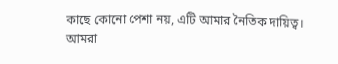কাছে কোনো পেশা নয়, এটি আমার নৈতিক দায়িত্ব। আমরা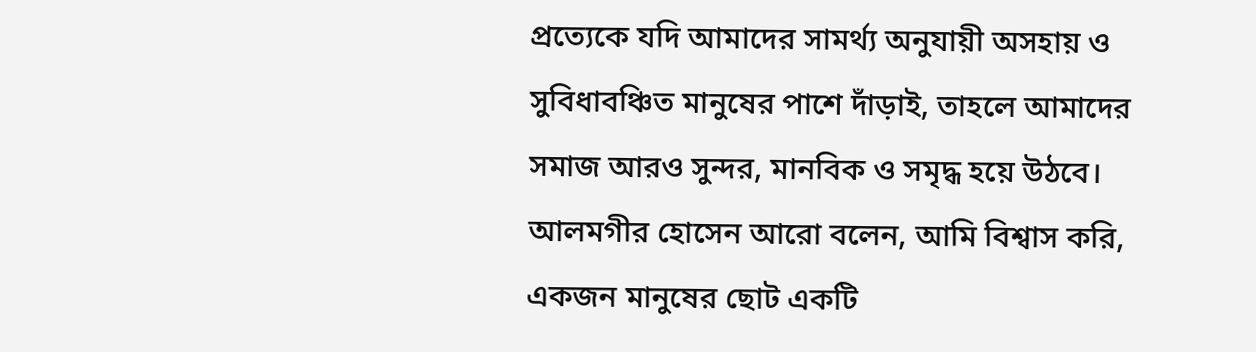প্রত্যেকে যদি আমাদের সামর্থ্য অনুযায়ী অসহায় ও সুবিধাবঞ্চিত মানুষের পাশে দাঁড়াই, তাহলে আমাদের সমাজ আরও সুন্দর, মানবিক ও সমৃদ্ধ হয়ে উঠবে।
আলমগীর হোসেন আরো বলেন, আমি বিশ্বাস করি, একজন মানুষের ছোট একটি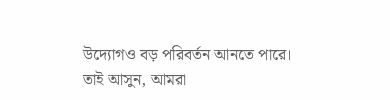উদ্যোগও বড় পরিবর্তন আনতে পারে। তাই আসুন, আমরা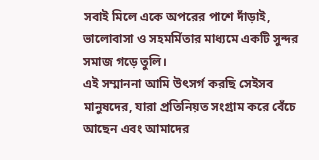সবাই মিলে একে অপরের পাশে দাঁড়াই, ভালোবাসা ও সহমর্মিতার মাধ্যমে একটি সুন্দর সমাজ গড়ে তুলি।
এই সম্মাননা আমি উৎসর্গ করছি সেইসব মানুষদের, যারা প্রতিনিয়ত সংগ্রাম করে বেঁচে আছেন এবং আমাদের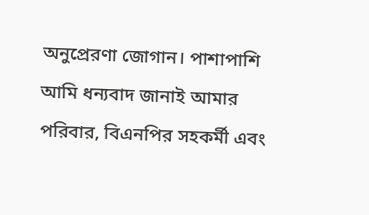অনুপ্রেরণা জোগান। পাশাপাশি আমি ধন্যবাদ জানাই আমার পরিবার, বিএনপির সহকর্মী এবং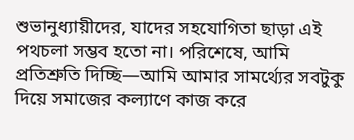শুভানুধ্যায়ীদের, যাদের সহযোগিতা ছাড়া এই পথচলা সম্ভব হতো না। পরিশেষে, আমি প্রতিশ্রুতি দিচ্ছি—আমি আমার সামর্থ্যের সবটুকু দিয়ে সমাজের কল্যাণে কাজ করে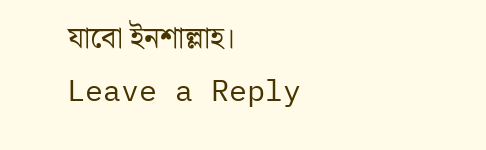যাবো ইনশাল্লাহ।
Leave a Reply